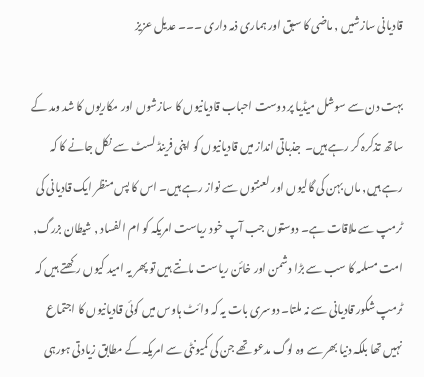قادیانی سازشیں , ماضی کا سبق اور ہماری ذمہ داری ۔۔۔ عدیل عزیز

بہت دن سے سوشل میڈیا پر دوست احباب قادیانیوں کا سازشوں اور مکاریوں کا شد ومد کے ساتھ تذکرہ کر رہے ہیں۔  جذباتی انداز میں قادیانیوں کو اپنی فرینڈ لسٹ سے نکل جانے کا کہ رہے ہیں, ماں بہن کی گالیوں اور لعنتوں سے نواز رہے ہیں۔ اس کا پس منظر ایک قادیانی کی ٹرمپ سے ملاقات ہے۔ دوستوں جب آپ خود ریاست امریکہ کو ام الفساد , شیطان بزرگ, امت مسلمہ کا سب سے بڑا دشمن اور خائن ریاست مانتے ہیں تو پھر یہ امید کیوں رکھتے ہیں کہ ٹرمپ شکور قادیانی سے نہ ملتا۔ دوسری بات یہ کہ وائٹ ہاوس میں کوئی قادیانیوں کا اجتماع نہیں تھا بلکہ دنیا بھر سے وہ لوگ مدعو تھے جن کی کمیونٹی سے امریکہ کے مطابق زیادتی ہورہی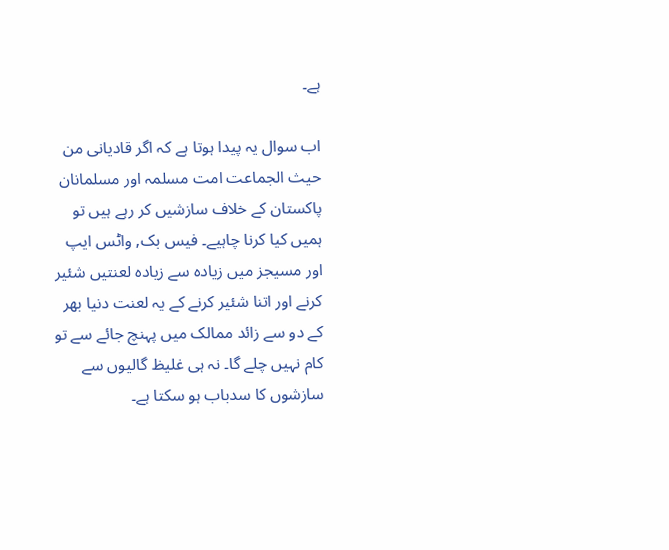ہے۔

اب سوال یہ پیدا ہوتا ہے کہ اگر قادیانی من حیث الجماعت امت مسلمہ اور مسلمانان پاکستان کے خلاف سازشیں کر رہے ہیں تو ہمیں کیا کرنا چاہیے۔ فیس بک, واٹس ایپ اور مسیجز میں زیادہ سے زیادہ لعنتیں شئیر کرنے اور اتنا شئیر کرنے کے یہ لعنت دنیا بھر کے دو سے زائد ممالک میں پہنچ جائے سے تو کام نہیں چلے گا۔ نہ ہی غلیظ گالیوں سے سازشوں کا سدباب ہو سکتا ہے۔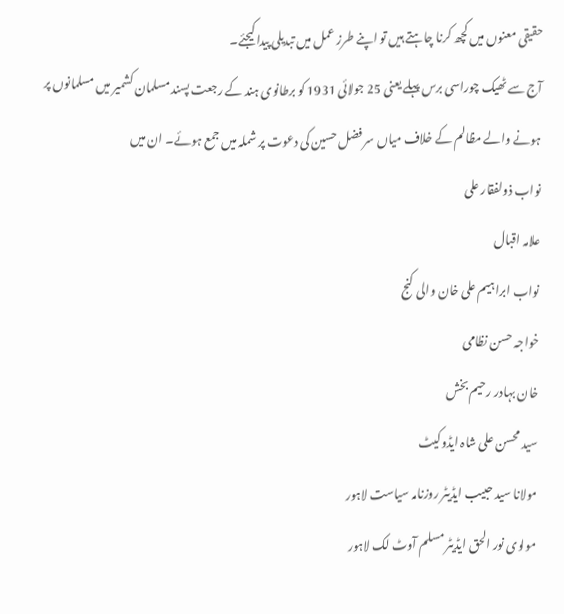حقیقی معنوں میں کچھ کرنا چاہتے ہیں تو اپنے طرز عمل میں تبدیلی پیدا کیجئے۔
آج سے ٹھیک چوراسی برس پہلے یعنی 25 جولائی 1931 کو برطانوی ہند کے رجعت پسند مسلمان کشمیر میں مسلمانوں پر ہونے والے مظالم کے خلاف میاں سر فضل حسین کی دعوت پر شملہ میں جمع ہوئے۔ ان میں
نواب ذولفقار علی
علامہ اقبال
نواب ابراہیم علی خان والی کنج
خواجہ حسن نظامی
خان بہادر رحیم بخش
سید محسن علی شاہ ایڈوکیٹ
مولانا سید حبیب ایڈیٹر روزنامہ سیاست لاہور
مولوی نور الحق ایڈیٹر مسلم آوٹ لک لاہور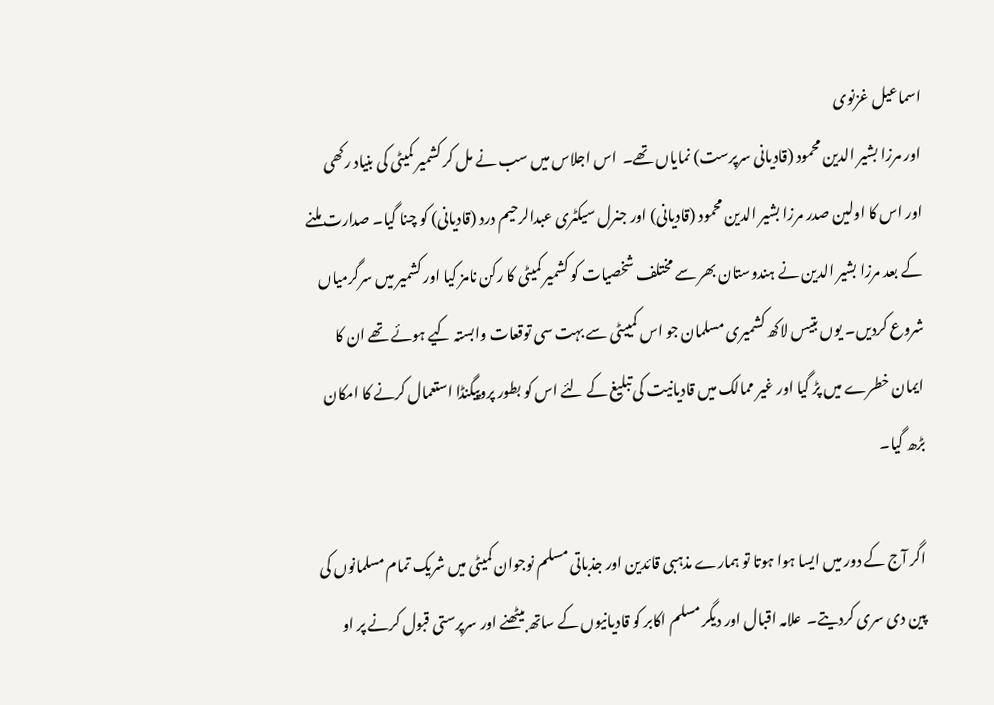اسماعیل غزنوی
اور مرزا بشیر الدین محمود (قادیانی سرپرست) نمایاں تھے۔  اس اجلاس میں سب نے مل کر کشمیر کمیٹی کی بنیاد رکھی اور اس کا اولین صدر مرزا بشیر الدین محمود (قادیانی) اور جنرل سیکٹری عبدالرحیم درد (قادیانی) کو چنا گیا۔ صدارت ملنے کے بعد مرزا بشیر الدین نے ہندوستان بھر سے مختلف شخصیات کو کشمیر کمیٹی کا رکن نامز کیا اور کشمیر میں سرگرمیاں شروع کردیں۔ یوں بتیس لاکھ کشمیری مسلمان جو اس کمییٹی سے بہت سی توقعات وابستہ کیے ہوئے تھے ان کا ایمان خطرے میں پڑ گیا اور غیر ممالک میں قادیانیت کی تبلیغ کے لئے اس کو بطور پروپیگنڈا استعمال کرنے کا امکان بڑھ گیا۔

اگر آج کے دور میں ایسا ہوا ہوتا تو ہمارے مذہبی قائدین اور جذباتی مسلم نوجوان کمیٹی میں شریک تمام مسلمانوں کی پین دی سری کردیتے۔  علامہ اقبال اور دیگر مسلم اکابر کو قادیانیوں کے ساتھ بیٹھنے اور سرپرستی قبول کرنے پر او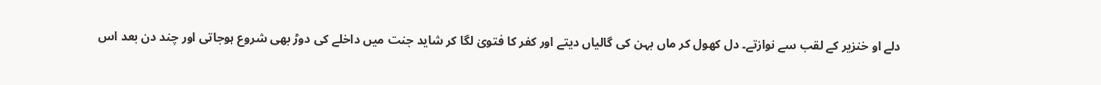دلے او خنزیر کے لقب سے نوازتے۔ دل کھول کر ماں بہن کی گالیاں دیتے اور کفر کا فتویٰ لگا کر شاید جنت میں داخلے کی دوڑ بھی شروع ہوجاتی اور چند دن بعد اس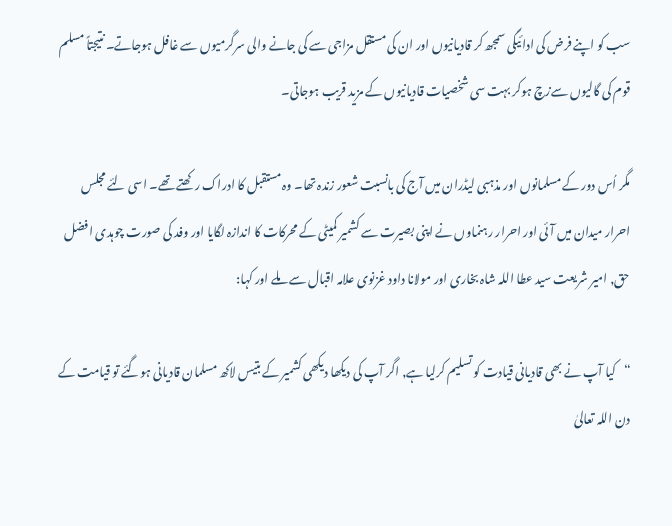سب کو اپنے فرض کی ادائیگی سمجھ کر قادیانیوں اور ان کی مستقل مزاجی سے کی جانے والی سرگرمیوں سے غافل ہوجاتے۔ نتیجتاً مسلم قوم کی گالیوں سےزچ ہوکر بہت سی شخصیات قادیانیوں کے مزید قریب ہوجاتی۔

مگر اُس دور کے مسلمانوں اور مذہبی لیڈران میں آج کی بانسبت شعور زندہ تھا۔ وہ مستقبل کا ادراک رکھتے تھے۔ اسی لئے مجلس احرار میدان میں آئی اور احرار رہنماوں نے اپنی بصیرت سے کشمیر کمیٹی کے محرکات کا اندازہ لگایا اور وفد کی صورت چوہدی افضل حق, امیر شریعت سید عطا اللہ شاہ بخاری اور مولانا داود غزنوی علامہ اقبال سے ملے اور کہا:

“کیا آپ نے بھی قادیانی قیادت کو تسلیم کرلیا ہے, اگر آپ کی دیکھا دیکھی کشمیر کے بتیس لاکھ مسلمان قادیانی ہوگئے تو قیامت کے دن اللہ تعالیٰ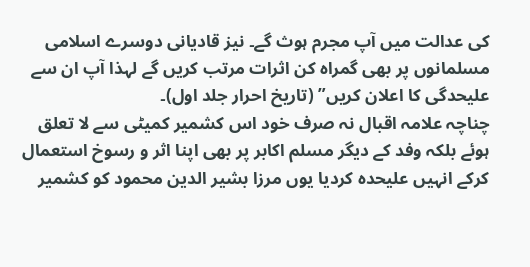کی عدالت میں آپ مجرم ہوث گے۔ نیز قادیانی دوسرے اسلامی مسلمانوں پر بھی گمراہ کن اثرات مرتب کریں گے لہذا آپ ان سے علیحدگی کا اعلان کریں” (تاریخ احرار جلد اول)۔
چناچہ علامہ اقبال نہ صرف خود اس کشمیر کمیٹی سے لا تعلق ہوئے بلکہ وفد کے دیگر مسلم اکابر پر بھی اپنا اثر و رسوخ استعمال کرکے انہیں علیحدہ کردیا یوں مرزا بشیر الدین محمود کو کشمیر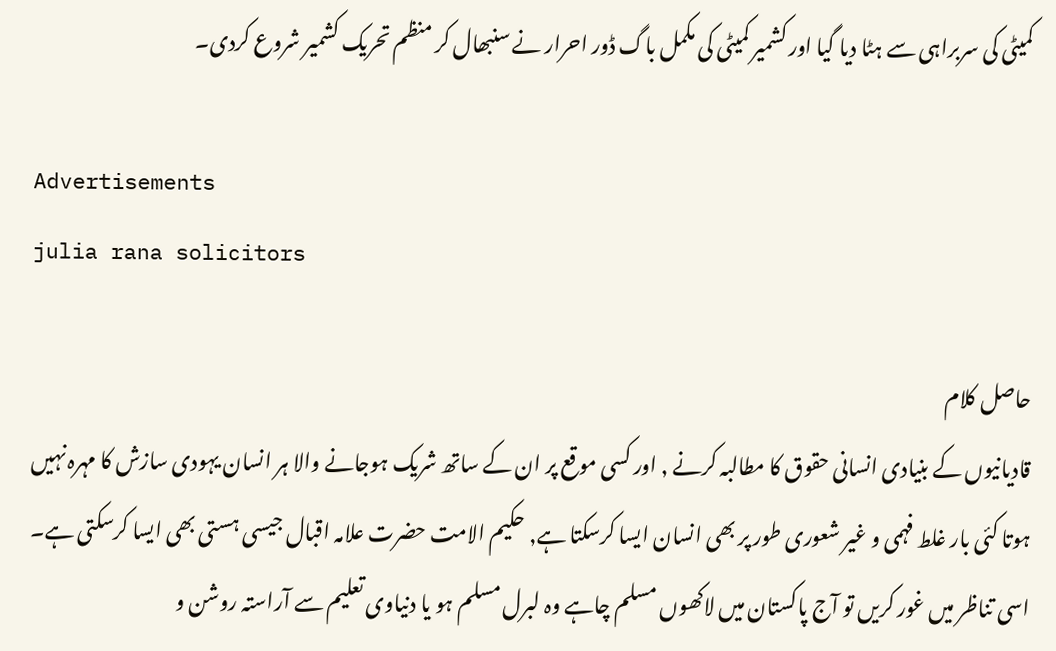کمیٹی کی سربراہی سے ہٹا دیا گیا اور کشمیر کمیٹی کی مکمل باگ ڈور احرار نے سنبھال کر منظم تحریک کشمیر شروع کردی۔

Advertisements
julia rana solicitors

حاصل کلام
قادیانیوں کے بنیادی انسانی حقوق کا مطالبہ کرنے , اور کسی موقع پر ان کے ساتھ شریک ہوجانے والا ہر انسان یہودی سازش کا مہرہ نہیں ہوتا کئی بار غلط فہمی و غیر شعوری طور پر بھی انسان ایسا کرسکتا ہے, حکیم الامت حضرت علامہ اقبال جیسی ہستی بھی ایسا کرسکتی ہے۔ اسی تناظر میں غور کریں تو آج پاکستان میں لاکھوں مسلم چاہے وہ لبرل مسلم ہو یا دنیاوی تعلیم سے آراستہ روشن و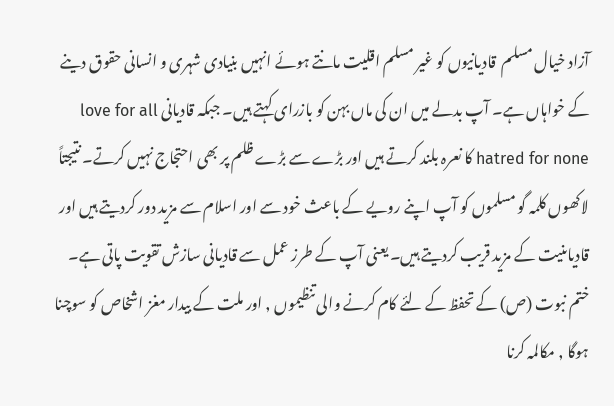آزاد خیال مسلم  قادیانیوں کو غیر مسلم اقلیت مانتے ہوئے انہیں بنیادی شہری و انسانی حقوق دینے کے خواہاں ہے۔ آپ بدلے میں ان کی ماں بہن کو بازرای کہتے ہیں۔ جبکہ قادیانی love for all hatred for none کا نعرہ بلند کرتے ہیں اور بڑے سے بڑے ظلم پر بھی احتجاج نہیں کرتے۔ نتیجتاً لاکھوں کلمہ گو مسلموں کو آپ اپنے رویے کے باعث خود سے اور اسلام سے مزید دور کردیتے ہیں اور قادیاںنیت کے مزید قریب کردیتے ہیں۔ یعنی آپ کے طرز عمل سے قادیانی سازش تقویت پاتی ہے۔
ختم نبوت (ص) کے تحفظ کے لئے کام کرنے والی تنظیموں , اور ملت کے بیدار مغز اشخاص کو سوچنا ہوگا , مکالمہ کرنا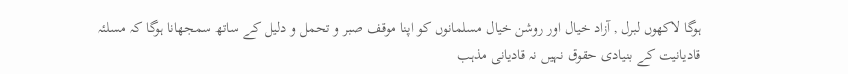ہوگا لاکھوں لبرل , آزاد خیال اور روشن خیال مسلمانوں کو اپنا موقف صبر و تحمل و دلیل کے ساتھ سمجھانا ہوگا کہ مسلئہ قادیانیت کے بنیادی حقوق نہیں نہ قادیانی مذہب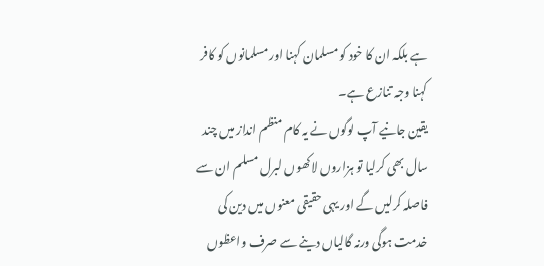ہے بلکہ ان کا خود کو مسلمان کہنا اور مسلمانوں کو کافر کہنا وجہ تنازع ہے۔
یقین جانیے آپ لوگوں نے یہ کام منظم انداز میں چند سال بھی کرلیا تو ہزاروں لاکھوں لبرل مسلم ان سے فاصلہ کرلیں گے اور یہی حقیقی معنوں میں دین کی خدمت ہوگی ورنہ گالیاں دینے سے صرف واعظوں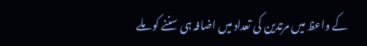کے واعظ میں مرتدین کی تعداد میں اضافہ ہی سننے کو ملے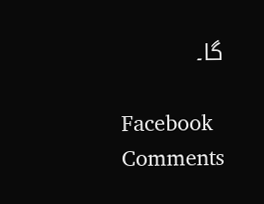گا۔

Facebook Comments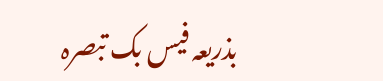بذریعہ فیس بک تبصرہ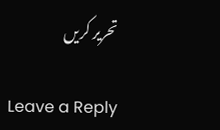تحریر کریں

Leave a Reply